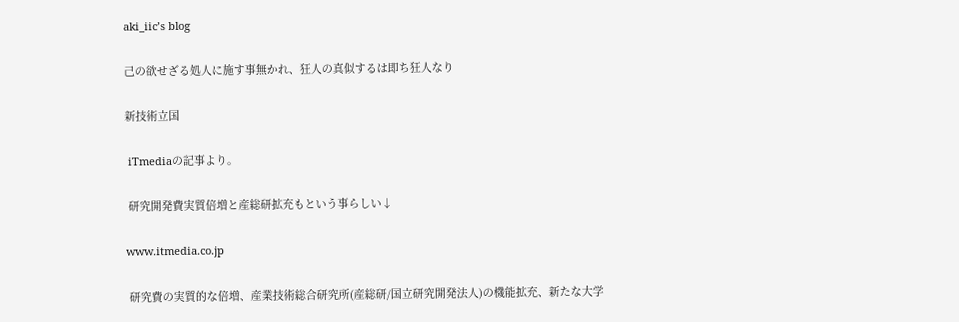aki_iic’s blog

己の欲せざる処人に施す事無かれ、狂人の真似するは即ち狂人なり

新技術立国

 iTmediaの記事より。

 研究開発費実質倍増と産総研拡充もという事らしい↓

www.itmedia.co.jp

 研究費の実質的な倍増、産業技術総合研究所(産総研/国立研究開発法人)の機能拡充、新たな大学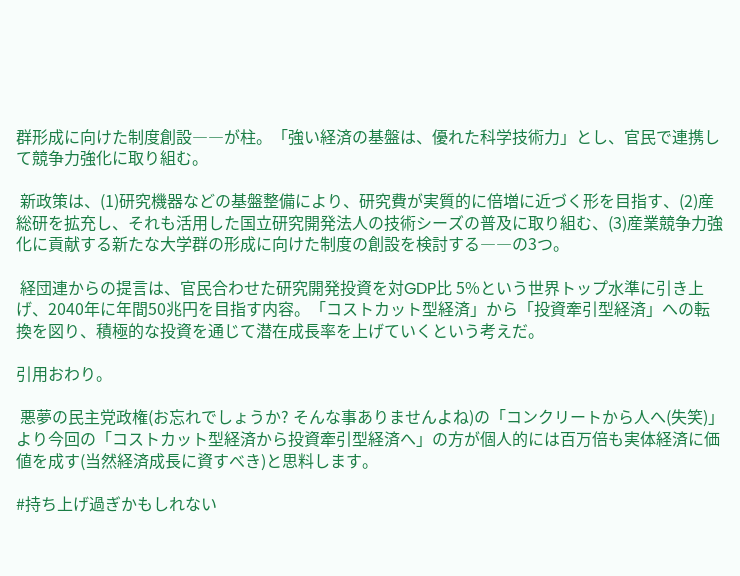群形成に向けた制度創設――が柱。「強い経済の基盤は、優れた科学技術力」とし、官民で連携して競争力強化に取り組む。

 新政策は、(1)研究機器などの基盤整備により、研究費が実質的に倍増に近づく形を目指す、(2)産総研を拡充し、それも活用した国立研究開発法人の技術シーズの普及に取り組む、(3)産業競争力強化に貢献する新たな大学群の形成に向けた制度の創設を検討する――の3つ。

 経団連からの提言は、官民合わせた研究開発投資を対GDP比 5%という世界トップ水準に引き上げ、2040年に年間50兆円を目指す内容。「コストカット型経済」から「投資牽引型経済」への転換を図り、積極的な投資を通じて潜在成長率を上げていくという考えだ。

引用おわり。

 悪夢の民主党政権(お忘れでしょうか? そんな事ありませんよね)の「コンクリートから人へ(失笑)」より今回の「コストカット型経済から投資牽引型経済へ」の方が個人的には百万倍も実体経済に価値を成す(当然経済成長に資すべき)と思料します。

#持ち上げ過ぎかもしれない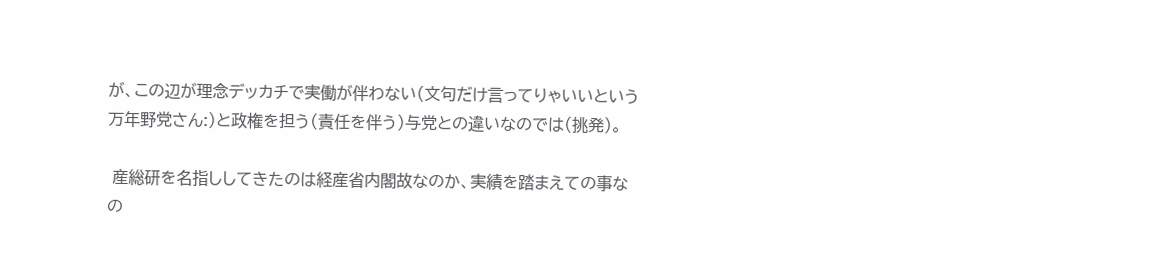が、この辺が理念デッカチで実働が伴わない(文句だけ言ってりゃいいという万年野党さん:)と政権を担う(責任を伴う)与党との違いなのでは(挑発)。

 産総研を名指ししてきたのは経産省内閣故なのか、実績を踏まえての事なの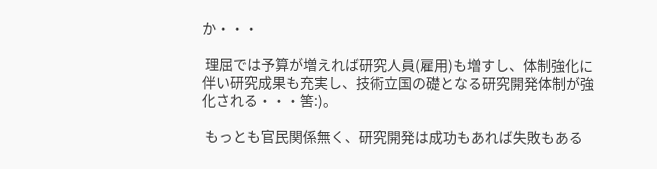か・・・

 理屈では予算が増えれば研究人員(雇用)も増すし、体制強化に伴い研究成果も充実し、技術立国の礎となる研究開発体制が強化される・・・筈:)。

 もっとも官民関係無く、研究開発は成功もあれば失敗もある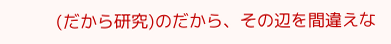(だから研究)のだから、その辺を間違えな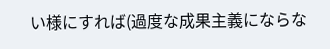い様にすれば(過度な成果主義にならな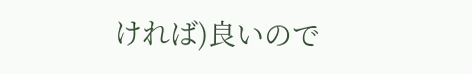ければ)良いので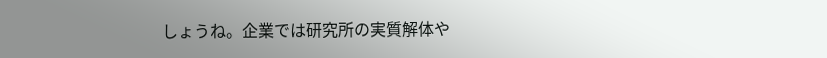しょうね。企業では研究所の実質解体や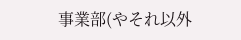事業部(やそれ以外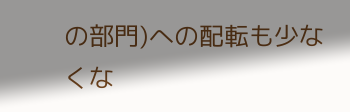の部門)への配転も少なくな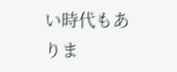い時代もありま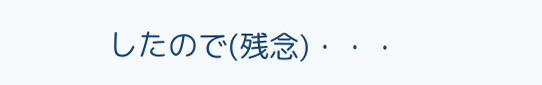したので(残念)・・・